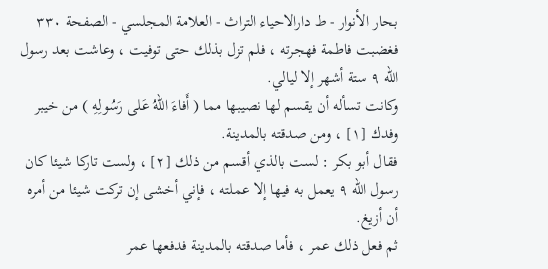بحار الأنوار - ط دارالاحیاء التراث - العلامة المجلسي - الصفحة ٣٣٠
فغضبت فاطمة فهجرته ، فلم تزل بذلك حتى توفيت ، وعاشت بعد رسول الله ٩ ستة أشهر إلا ليالي.
وكانت تسأله أن يقسم لها نصيبها مما ( أَفاءَ اللهُ عَلى رَسُولِهِ ) من خيبر وفدك [١] ، ومن صدقته بالمدينة.
فقال أبو بكر : لست بالذي أقسم من ذلك [٢] ، ولست تاركا شيئا كان رسول الله ٩ يعمل به فيها إلا عملته ، فإني أخشى إن تركت شيئا من أمره أن أزيغ.
ثم فعل ذلك عمر ، فأما صدقته بالمدينة فدفعها عمر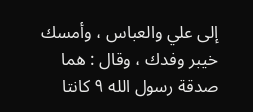إلى علي والعباس ، وأمسك خيبر وفدك ، وقال : هما صدقة رسول الله ٩ كانتا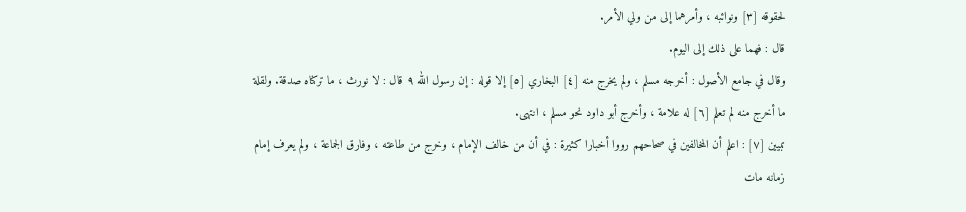لحقوقه [٣] ونوائبه ، وأمرهما إلى من ولي الأمر.
قال : فهما على ذلك إلى اليوم.
وقال في جامع الأصول : أخرجه مسلم ، ولم يخرج منه [٤] البخاري [٥] إلا قوله : إن رسول الله ٩ قال : لا نورث ، ما تركناه صدقة. ولقلة ما أخرج منه لم تعلم [٦] له علامة ، وأخرج أبو داود نحو مسلم ، انتهى.
تبيين [٧] : اعلم أن المخالفين في صحاحهم رووا أخبارا كثيرة : في أن من خالف الإمام ، وخرج من طاعته ، وفارق الجماعة ، ولم يعرف إمام زمانه مات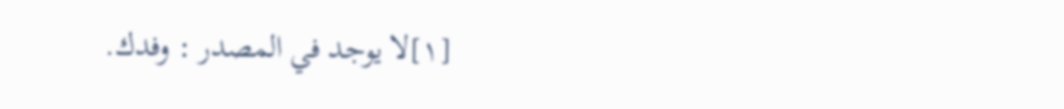[١]لا يوجد في المصدر : وفدك.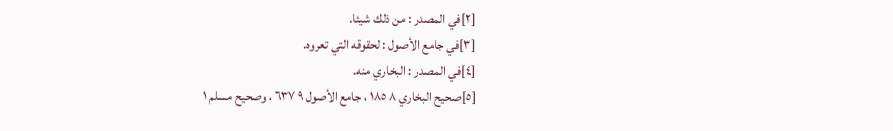[٢]في المصدر : من ذلك شيئا.
[٣]في جامع الأصول : لحقوقه التي تعروه.
[٤]في المصدر : البخاري منه.
[٥]صحيح البخاري ٨ ١٨٥ ، جامع الأصول ٩ ٦٣٧ ، وصحيح مسلم ١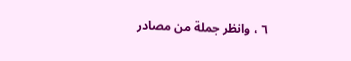٦ ، وانظر جملة من مصادر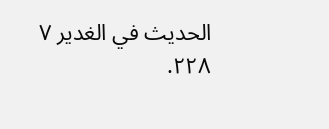الحديث في الغدير ٧ ٢٢٨.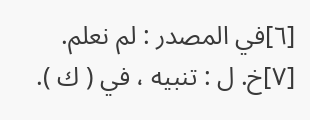[٦]في المصدر : لم نعلم.
[٧]خ. ل : تنبيه ، في ( ك ).